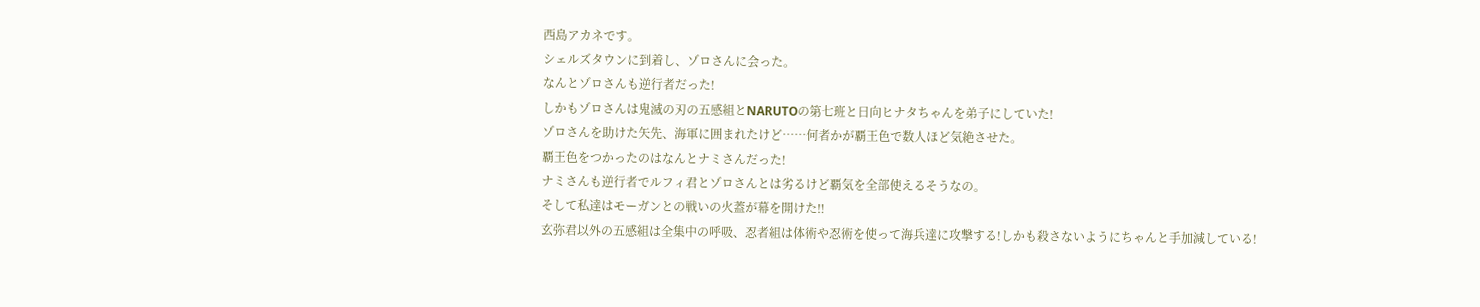西島アカネです。
シェルズタウンに到着し、ゾロさんに会った。
なんとゾロさんも逆行者だった!
しかもゾロさんは鬼滅の刃の五感組とNARUTOの第七班と日向ヒナタちゃんを弟子にしていた!
ゾロさんを助けた矢先、海軍に囲まれたけど……何者かが覇王色で数人ほど気絶させた。
覇王色をつかったのはなんとナミさんだった!
ナミさんも逆行者でルフィ君とゾロさんとは劣るけど覇気を全部使えるそうなの。
そして私達はモーガンとの戦いの火蓋が幕を開けた‼
玄弥君以外の五感組は全集中の呼吸、忍者組は体術や忍術を使って海兵達に攻撃する!しかも殺さないようにちゃんと手加減している!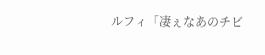ルフィ「凄ぇなあのチビ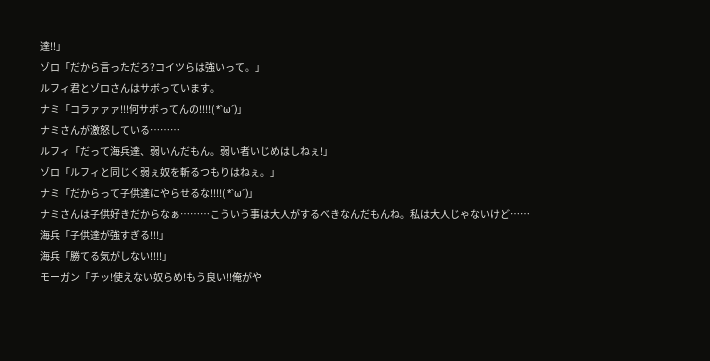達‼」
ゾロ「だから言っただろ?コイツらは強いって。」
ルフィ君とゾロさんはサボっています。
ナミ「コラァァァ!!!何サボってんの!!!!( *`ω´)」
ナミさんが激怒している………
ルフィ「だって海兵達、弱いんだもん。弱い者いじめはしねぇ!」
ゾロ「ルフィと同じく弱ぇ奴を斬るつもりはねぇ。」
ナミ「だからって子供達にやらせるな!!!!( *`ω´)」
ナミさんは子供好きだからなぁ………こういう事は大人がするべきなんだもんね。私は大人じゃないけど……
海兵「子供達が強すぎる!!!」
海兵「勝てる気がしない!!!!」
モーガン「チッ!使えない奴らめ!もう良い‼俺がや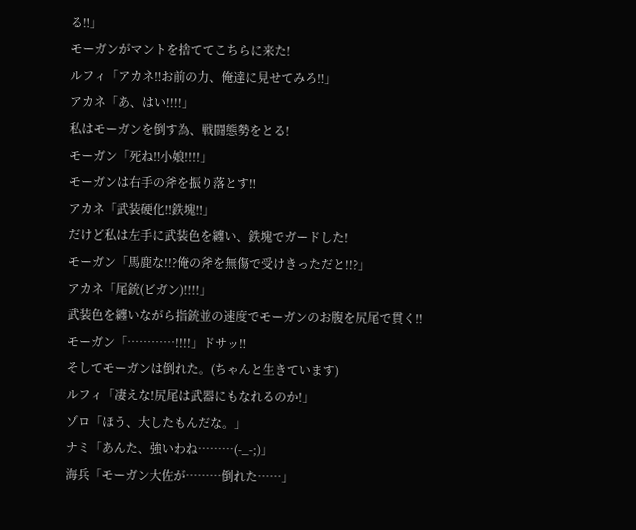る‼」
モーガンがマントを捨ててこちらに来た!
ルフィ「アカネ‼お前の力、俺達に見せてみろ‼」
アカネ「あ、はい!!!!」
私はモーガンを倒す為、戦闘態勢をとる!
モーガン「死ね‼小娘!!!!」
モーガンは右手の斧を振り落とす‼
アカネ「武装硬化‼鉄塊‼」
だけど私は左手に武装色を纏い、鉄塊でガードした!
モーガン「馬鹿な!!?俺の斧を無傷で受けきっただと!!?」
アカネ「尾銃(ビガン)!!!!」
武装色を纏いながら指銃並の速度でモーガンのお腹を尻尾で貫く‼
モーガン「…………!!!!」ドサッ‼
そしてモーガンは倒れた。(ちゃんと生きています)
ルフィ「凄えな!尻尾は武器にもなれるのか!」
ゾロ「ほう、大したもんだな。」
ナミ「あんた、強いわね………(-_-;)」
海兵「モーガン大佐が………倒れた……」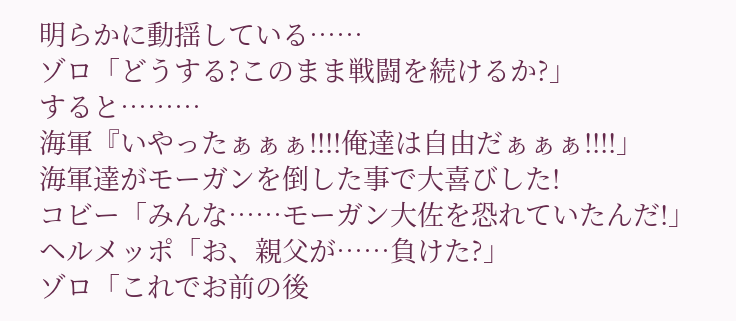明らかに動揺している……
ゾロ「どうする?このまま戦闘を続けるか?」
すると………
海軍『いやったぁぁぁ!!!!俺達は自由だぁぁぁ!!!!」
海軍達がモーガンを倒した事で大喜びした!
コビー「みんな……モーガン大佐を恐れていたんだ!」
ヘルメッポ「お、親父が……負けた?」
ゾロ「これでお前の後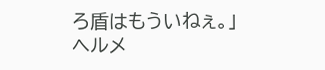ろ盾はもういねぇ。」
ヘルメ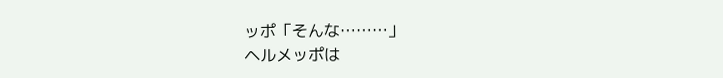ッポ「そんな………」
ヘルメッポは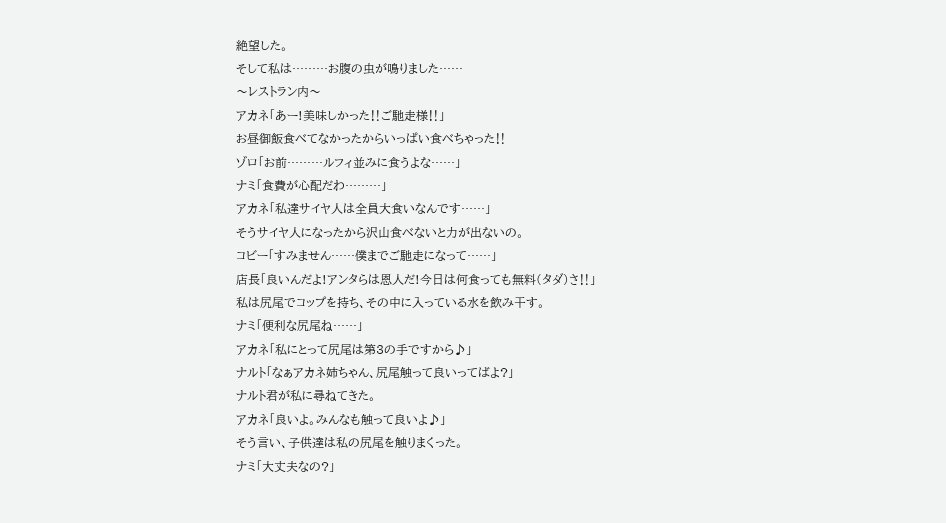絶望した。
そして私は………お腹の虫が鳴りました……
〜レストラン内〜
アカネ「あー!美味しかった‼ご馳走様‼」
お昼御飯食べてなかったからいっぱい食べちゃった‼
ゾロ「お前………ルフィ並みに食うよな……」
ナミ「食費が心配だわ………」
アカネ「私達サイヤ人は全員大食いなんです……」
そうサイヤ人になったから沢山食べないと力が出ないの。
コビー「すみません……僕までご馳走になって……」
店長「良いんだよ!アンタらは恩人だ!今日は何食っても無料(タダ)さ‼」
私は尻尾でコップを持ち、その中に入っている水を飲み干す。
ナミ「便利な尻尾ね……」
アカネ「私にとって尻尾は第3の手ですから♪」
ナルト「なぁアカネ姉ちゃん、尻尾触って良いってばよ?」
ナルト君が私に尋ねてきた。
アカネ「良いよ。みんなも触って良いよ♪」
そう言い、子供達は私の尻尾を触りまくった。
ナミ「大丈夫なの?」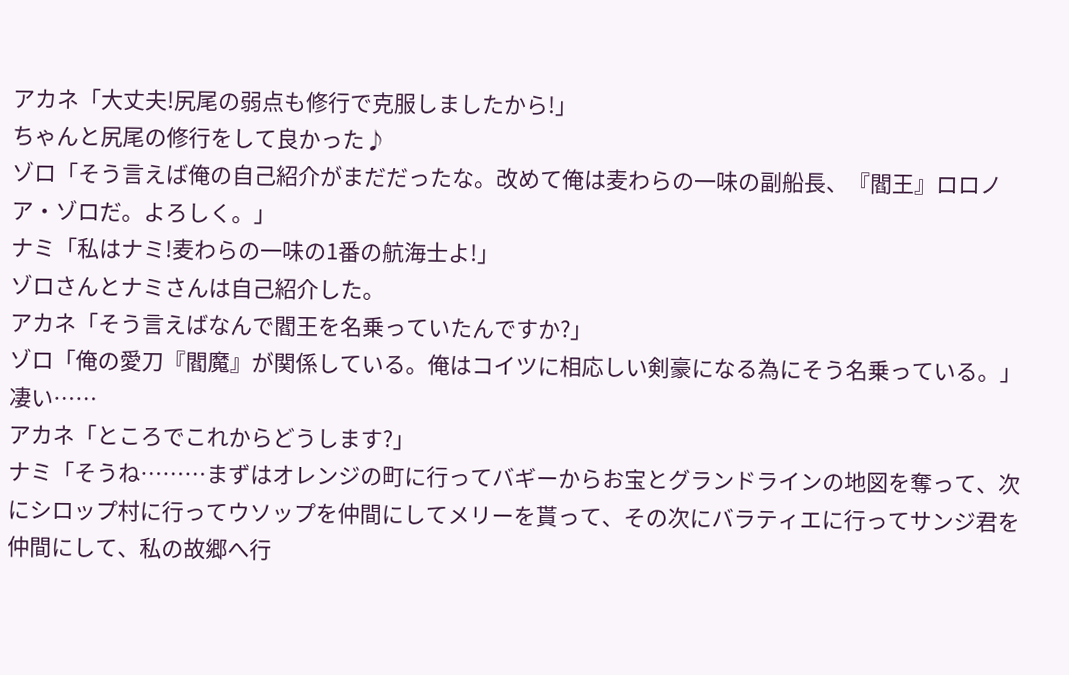アカネ「大丈夫!尻尾の弱点も修行で克服しましたから!」
ちゃんと尻尾の修行をして良かった♪
ゾロ「そう言えば俺の自己紹介がまだだったな。改めて俺は麦わらの一味の副船長、『閻王』ロロノア・ゾロだ。よろしく。」
ナミ「私はナミ!麦わらの一味の1番の航海士よ!」
ゾロさんとナミさんは自己紹介した。
アカネ「そう言えばなんで閻王を名乗っていたんですか?」
ゾロ「俺の愛刀『閻魔』が関係している。俺はコイツに相応しい剣豪になる為にそう名乗っている。」
凄い……
アカネ「ところでこれからどうします?」
ナミ「そうね………まずはオレンジの町に行ってバギーからお宝とグランドラインの地図を奪って、次にシロップ村に行ってウソップを仲間にしてメリーを貰って、その次にバラティエに行ってサンジ君を仲間にして、私の故郷へ行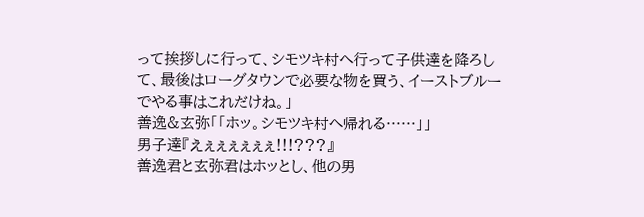って挨拶しに行って、シモツキ村へ行って子供達を降ろして、最後はローグタウンで必要な物を買う、イーストブルーでやる事はこれだけね。」
善逸&玄弥「「ホッ。シモツキ村へ帰れる……」」
男子達『えぇぇぇぇぇぇ!!!???』
善逸君と玄弥君はホッとし、他の男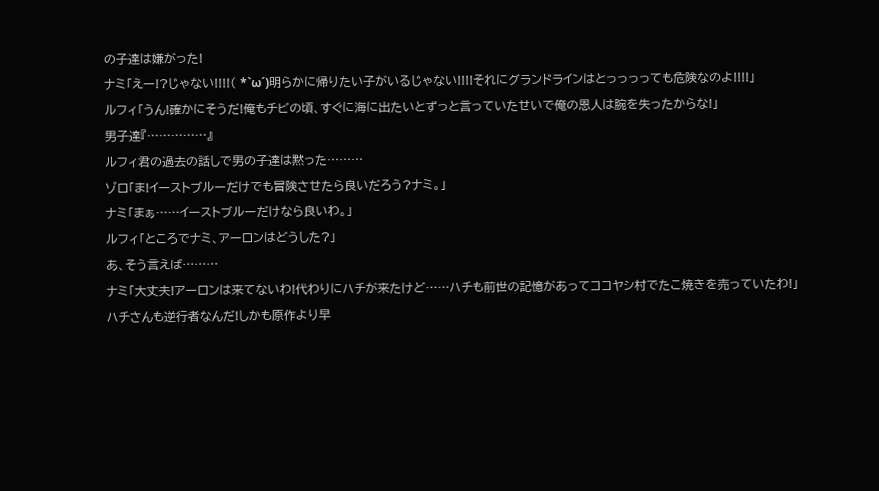の子達は嫌がった!
ナミ「えー!?じゃない!!!!( *`ω´)明らかに帰りたい子がいるじゃない!!!!それにグランドラインはとっっっっても危険なのよ!!!!」
ルフィ「うん!確かにそうだ!俺もチビの頃、すぐに海に出たいとずっと言っていたせいで俺の恩人は腕を失ったからな!」
男子達『……………』
ルフィ君の過去の話しで男の子達は黙った………
ゾロ「ま!イーストブルーだけでも冒険させたら良いだろう?ナミ。」
ナミ「まぁ……イーストブルーだけなら良いわ。」
ルフィ「ところでナミ、アーロンはどうした?」
あ、そう言えば………
ナミ「大丈夫!アーロンは来てないわ!代わりにハチが来たけど……ハチも前世の記憶があってココヤシ村でたこ焼きを売っていたわ!」
ハチさんも逆行者なんだ!しかも原作より早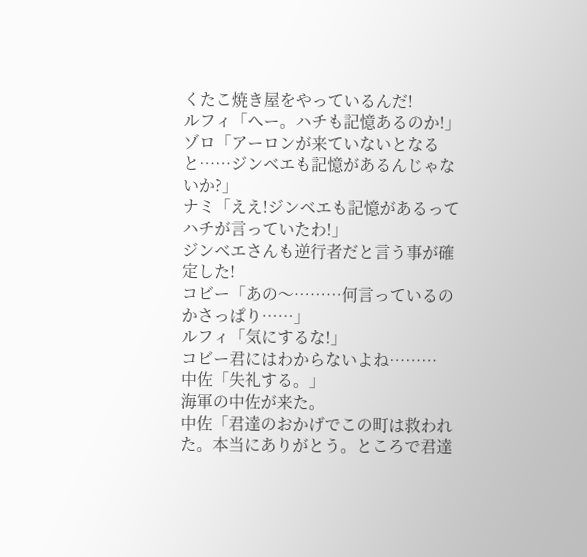くたこ焼き屋をやっているんだ!
ルフィ「へー。ハチも記憶あるのか!」
ゾロ「アーロンが来ていないとなると……ジンベエも記憶があるんじゃないか?」
ナミ「ええ!ジンベエも記憶があるってハチが言っていたわ!」
ジンベエさんも逆行者だと言う事が確定した!
コビー「あの〜………何言っているのかさっぱり……」
ルフィ「気にするな!」
コビー君にはわからないよね………
中佐「失礼する。」
海軍の中佐が来た。
中佐「君達のおかげでこの町は救われた。本当にありがとう。ところで君達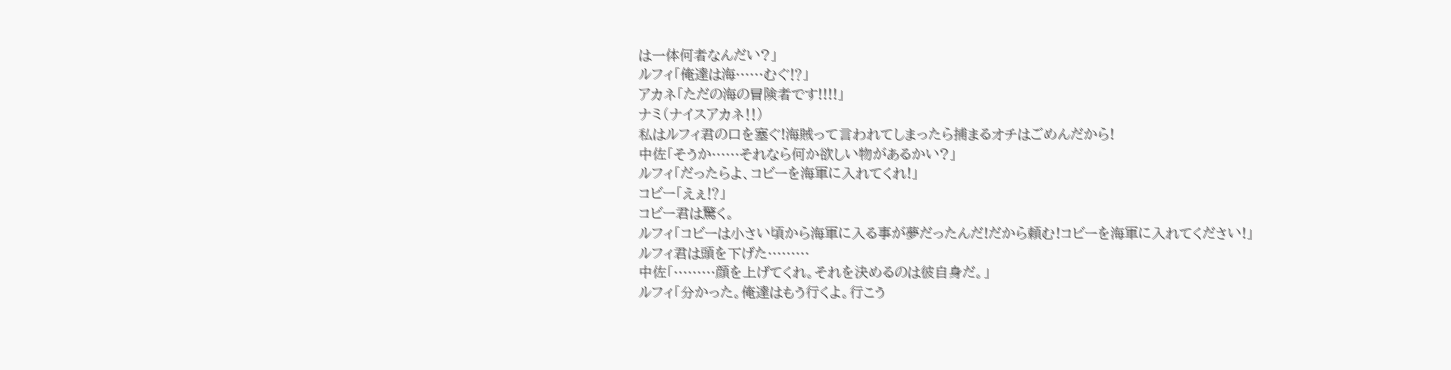は一体何者なんだい?」
ルフィ「俺達は海……むぐ⁉」
アカネ「ただの海の冒険者です!!!!」
ナミ(ナイスアカネ‼)
私はルフィ君の口を塞ぐ!海賊って言われてしまったら捕まるオチはごめんだから!
中佐「そうか……それなら何か欲しい物があるかい?」
ルフィ「だったらよ、コビーを海軍に入れてくれ!」
コビー「えぇ⁉」
コビー君は驚く。
ルフィ「コビーは小さい頃から海軍に入る事が夢だったんだ!だから頼む!コビーを海軍に入れてください!」
ルフィ君は頭を下げた………
中佐「………顔を上げてくれ。それを決めるのは彼自身だ。」
ルフィ「分かった。俺達はもう行くよ。行こう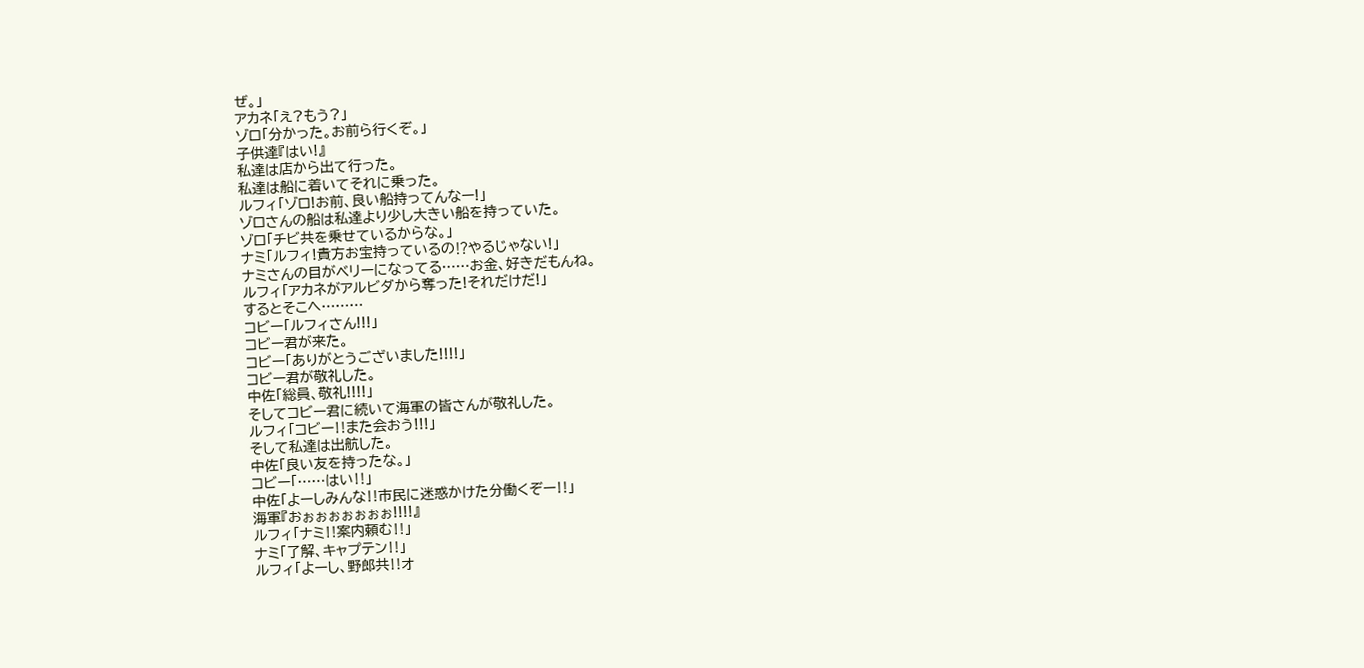ぜ。」
アカネ「え?もう?」
ゾロ「分かった。お前ら行くぞ。」
子供達『はい!』
私達は店から出て行った。
私達は船に着いてそれに乗った。
ルフィ「ゾロ!お前、良い船持ってんなー!」
ゾロさんの船は私達より少し大きい船を持っていた。
ゾロ「チビ共を乗せているからな。」
ナミ「ルフィ!貴方お宝持っているの⁉やるじゃない!」
ナミさんの目がベリーになってる……お金、好きだもんね。
ルフィ「アカネがアルビダから奪った!それだけだ!」
するとそこへ………
コビー「ルフィさん!!!」
コビー君が来た。
コビー「ありがとうございました!!!!」
コビー君が敬礼した。
中佐「総員、敬礼!!!!」
そしてコビー君に続いて海軍の皆さんが敬礼した。
ルフィ「コビー‼また会おう!!!」
そして私達は出航した。
中佐「良い友を持ったな。」
コビー「……はい‼」
中佐「よーしみんな‼市民に迷惑かけた分働くぞー‼」
海軍『おぉぉぉぉぉぉぉ!!!!』
ルフィ「ナミ‼案内頼む‼」
ナミ「了解、キャプテン‼」
ルフィ「よーし、野郎共‼オ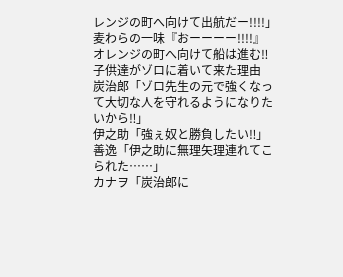レンジの町へ向けて出航だー!!!!」
麦わらの一味『おーーーー!!!!』
オレンジの町へ向けて船は進む‼
子供達がゾロに着いて来た理由
炭治郎「ゾロ先生の元で強くなって大切な人を守れるようになりたいから‼」
伊之助「強ぇ奴と勝負したい‼」
善逸「伊之助に無理矢理連れてこられた……」
カナヲ「炭治郎に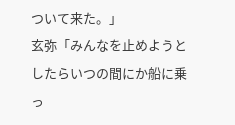ついて来た。」
玄弥「みんなを止めようとしたらいつの間にか船に乗っ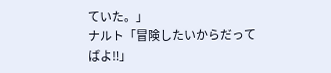ていた。」
ナルト「冒険したいからだってばよ‼」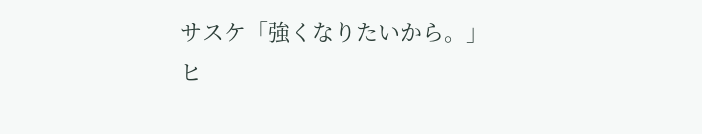サスケ「強くなりたいから。」
ヒ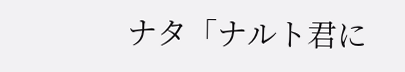ナタ「ナルト君に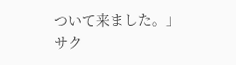ついて来ました。」
サク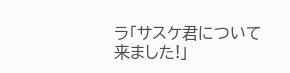ラ「サスケ君について来ました!」